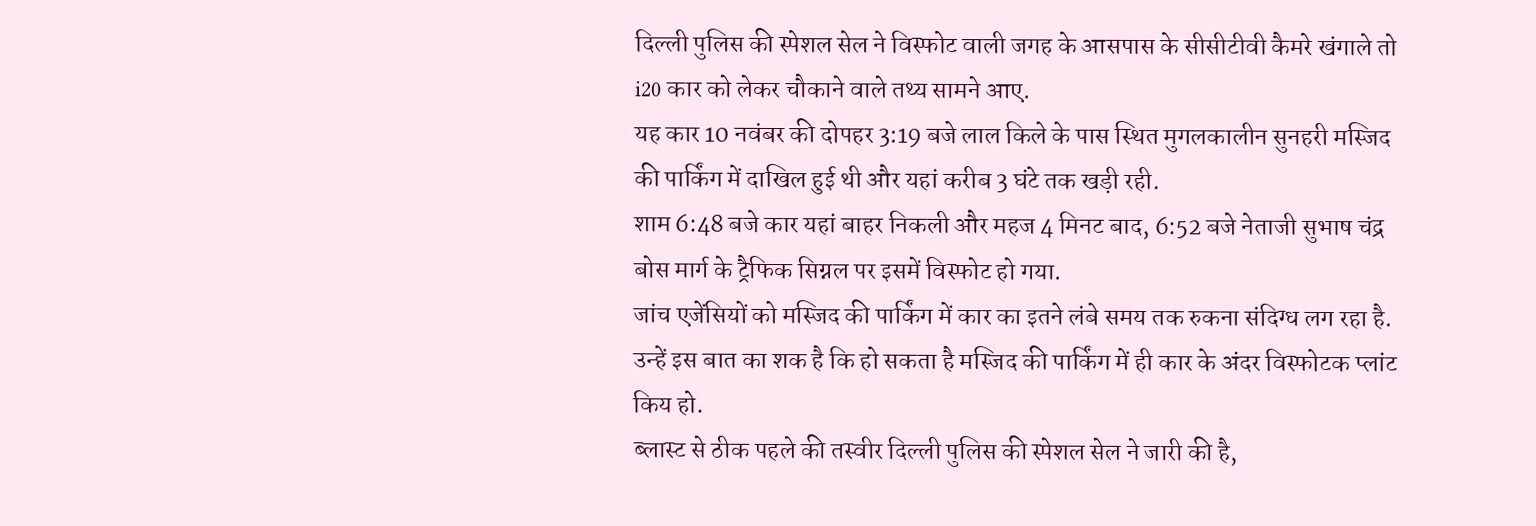दिल्ली पुलिस की स्पेशल सेल ने विस्फोट वाली जगह के आसपास के सीसीटीवी कैमरे खंगाले तो i20 कार को लेकर चौकाने वाले तथ्य सामने आए.
यह कार 10 नवंबर की दोपहर 3:19 बजे लाल किले के पास स्थित मुगलकालीन सुनहरी मस्जिद की पार्किंग में दाखिल हुई थी और यहां करीब 3 घंटे तक खड़ी रही.
शाम 6:48 बजे कार यहां बाहर निकली और महज 4 मिनट बाद, 6:52 बजे नेताजी सुभाष चंद्र बोस मार्ग के ट्रैफिक सिग्नल पर इसमें विस्फोट हो गया.
जांच एजेंसियों को मस्जिद की पार्किंग में कार का इतने लंबे समय तक रुकना संदिग्ध लग रहा है. उन्हें इस बात का शक है कि हो सकता है मस्जिद की पार्किंग में ही कार के अंदर विस्फोटक प्लांट किय हो.
ब्लास्ट से ठीक पहले की तस्वीर दिल्ली पुलिस की स्पेशल सेल ने जारी की है,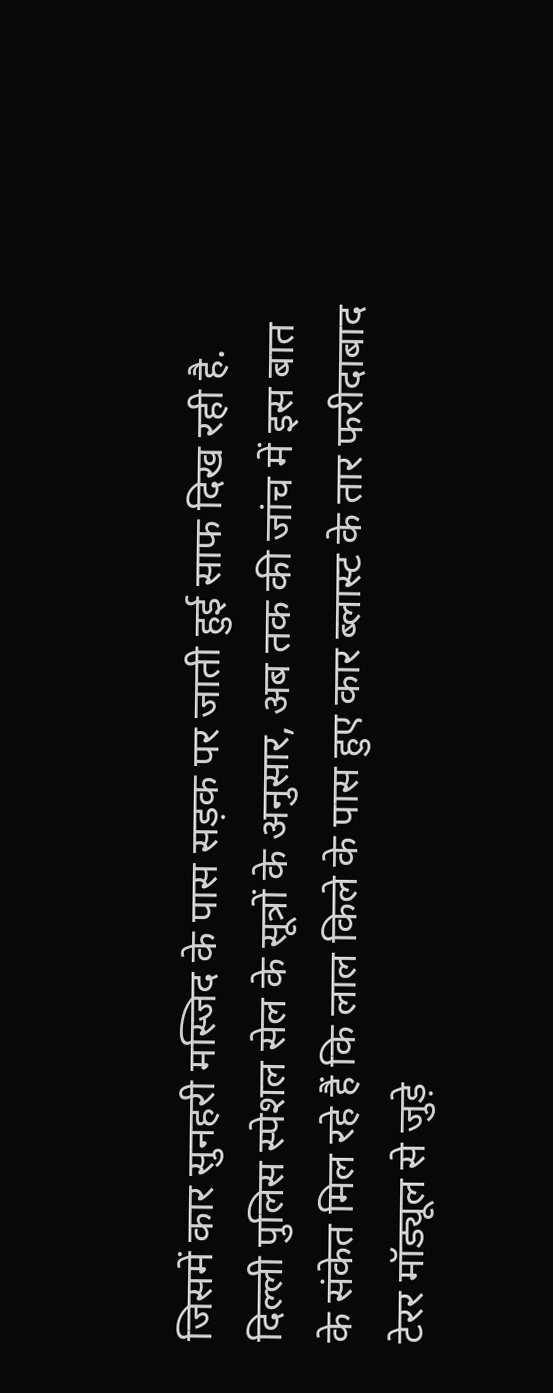जिसमें कार सुनहरी मस्जिद के पास सड़क पर जाती हुई साफ दिख रही है.
दिल्ली पुलिस स्पेशल सेल के सूत्रों के अनुसार, अब तक की जांच में इस बात के संकेत मिल रहे हैं कि लाल किले के पास हुए कार ब्लास्ट के तार फरीदाबाद टेरर मॉड्यूल से जुड़े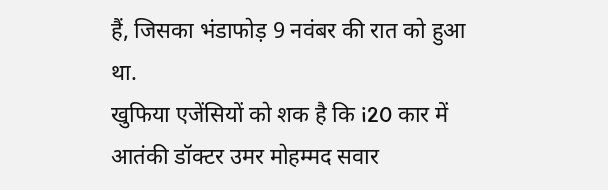हैं, जिसका भंडाफोड़ 9 नवंबर की रात को हुआ था.
खुफिया एजेंसियों को शक है कि i20 कार में आतंकी डॉक्टर उमर मोहम्मद सवार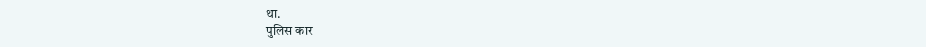था.
पुलिस कार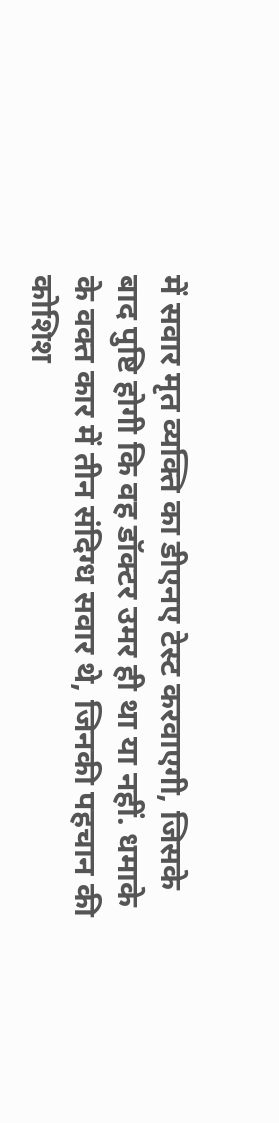में सवार मृत व्यक्ति का डीएनए टेस्ट करवाएगी, जिसके बाद पुष्टि होगी कि वह डॉक्टर उमर ही था या नहीं. धमाके के वक्त कार में तीन संदिग्ध सवार थे, जिनकी पहचान की कोशिश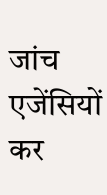जांच एजेंसियों कर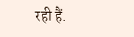रही हैं.